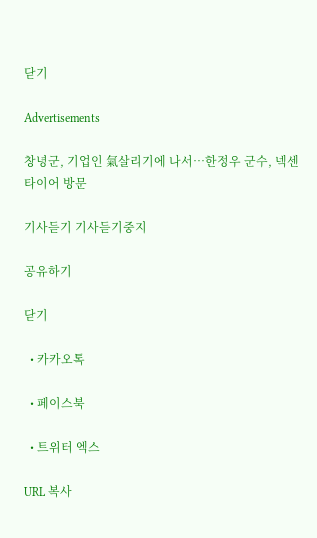닫기

Advertisements

창녕군, 기업인 氣살리기에 나서…한정우 군수, 넥센타이어 방문

기사듣기 기사듣기중지

공유하기

닫기

  • 카카오톡

  • 페이스북

  • 트위터 엑스

URL 복사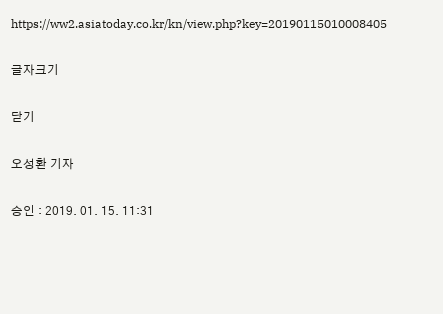https://ww2.asiatoday.co.kr/kn/view.php?key=20190115010008405

글자크기

닫기

오성환 기자

승인 : 2019. 01. 15. 11:31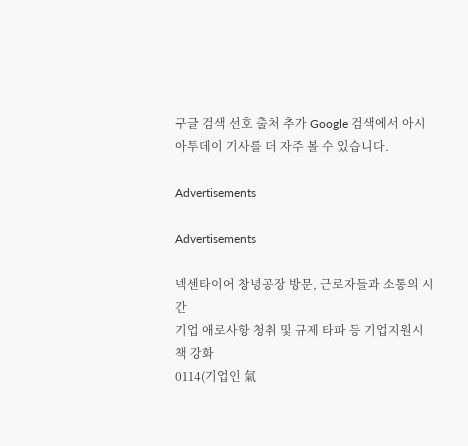구글 검색 선호 출처 추가 Google 검색에서 아시아투데이 기사를 더 자주 볼 수 있습니다.

Advertisements

Advertisements

넥센타이어 창녕공장 방문, 근로자들과 소통의 시간
기업 애로사항 청취 및 규제 타파 등 기업지원시책 강화
0114(기업인 氣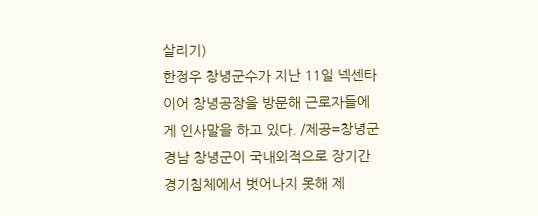살리기)
한정우 창녕군수가 지난 11일 넥센타이어 창녕공장을 방문해 근로자들에게 인사말을 하고 있다. /제공=창녕군
경남 창녕군이 국내외적으로 장기간 경기침체에서 벗어나지 못해 제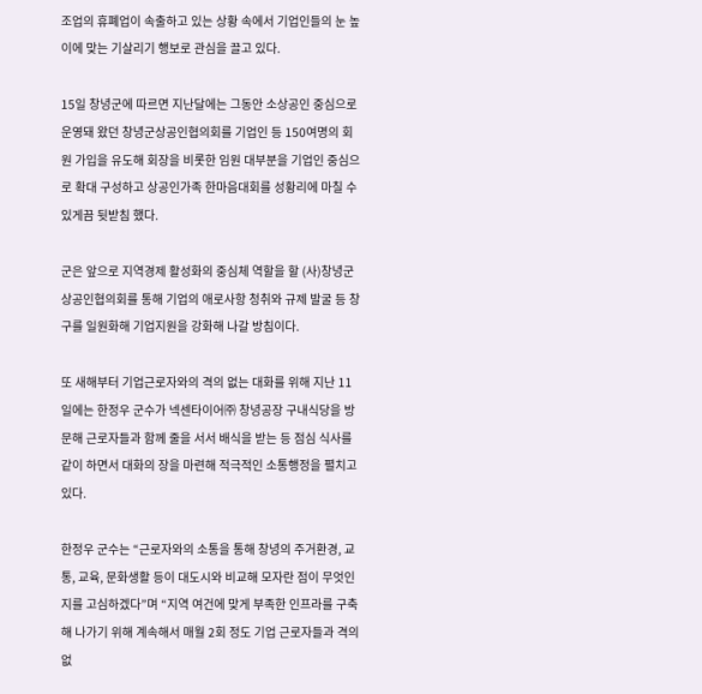조업의 휴폐업이 속출하고 있는 상황 속에서 기업인들의 눈 높이에 맞는 기살리기 행보로 관심을 끌고 있다.

15일 창녕군에 따르면 지난달에는 그동안 소상공인 중심으로 운영돼 왔던 창녕군상공인협의회를 기업인 등 150여명의 회원 가입을 유도해 회장을 비롯한 임원 대부분을 기업인 중심으로 확대 구성하고 상공인가족 한마음대회를 성황리에 마칠 수 있게끔 뒷받침 했다.

군은 앞으로 지역경제 활성화의 중심체 역할을 할 (사)창녕군상공인협의회를 통해 기업의 애로사항 청취와 규제 발굴 등 창구를 일원화해 기업지원을 강화해 나갈 방침이다.

또 새해부터 기업근로자와의 격의 없는 대화를 위해 지난 11일에는 한정우 군수가 넥센타이어㈜ 창녕공장 구내식당을 방문해 근로자들과 함께 줄을 서서 배식을 받는 등 점심 식사를 같이 하면서 대화의 장을 마련해 적극적인 소통행정을 펼치고 있다.

한정우 군수는 “근로자와의 소통을 통해 창녕의 주거환경, 교통, 교육, 문화생활 등이 대도시와 비교해 모자란 점이 무엇인지를 고심하겠다”며 “지역 여건에 맞게 부족한 인프라를 구축해 나가기 위해 계속해서 매월 2회 정도 기업 근로자들과 격의 없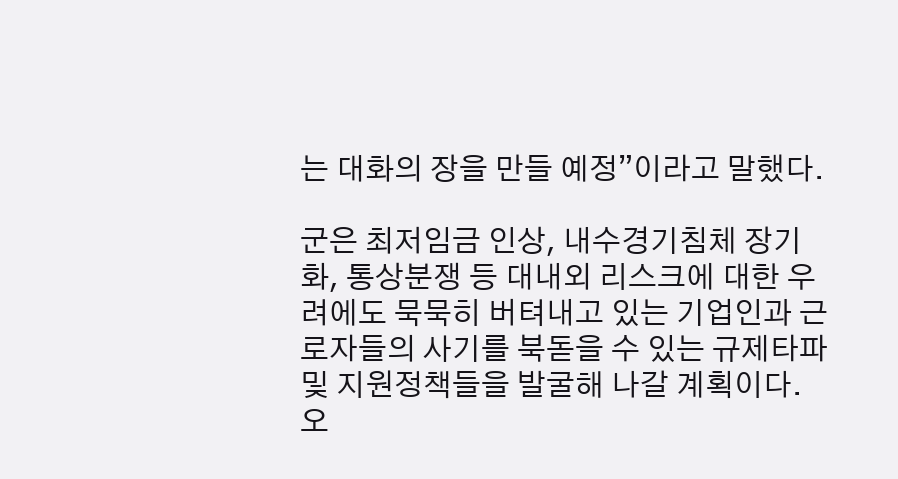는 대화의 장을 만들 예정”이라고 말했다.

군은 최저임금 인상, 내수경기침체 장기화, 통상분쟁 등 대내외 리스크에 대한 우려에도 묵묵히 버텨내고 있는 기업인과 근로자들의 사기를 북돋을 수 있는 규제타파 및 지원정책들을 발굴해 나갈 계획이다.
오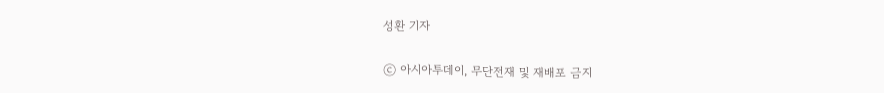성환 기자

ⓒ 아시아투데이, 무단전재 및 재배포 금지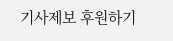기사제보 후원하기